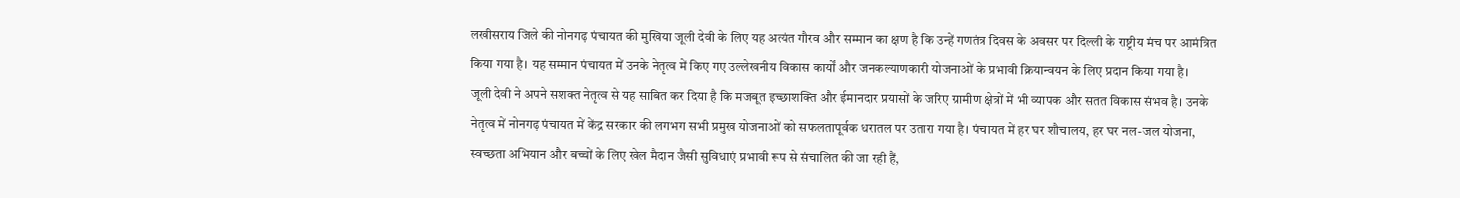लखीसराय जिले की नोनगढ़ पंचायत की मुखिया जूली देवी के लिए यह अत्यंत गौरव और सम्मान का क्षण है कि उन्हें गणतंत्र दिवस के अवसर पर दिल्ली के राष्ट्रीय मंच पर आमंत्रित किया गया है। यह सम्मान पंचायत में उनके नेतृत्व में किए गए उल्लेखनीय विकास कार्यों और जनकल्याणकारी योजनाओं के प्रभावी क्रियान्वयन के लिए प्रदान किया गया है।
जूली देवी ने अपने सशक्त नेतृत्व से यह साबित कर दिया है कि मजबूत इच्छाशक्ति और ईमानदार प्रयासों के जरिए ग्रामीण क्षेत्रों में भी व्यापक और सतत विकास संभव है। उनके नेतृत्व में नोनगढ़ पंचायत में केंद्र सरकार की लगभग सभी प्रमुख योजनाओं को सफलतापूर्वक धरातल पर उतारा गया है। पंचायत में हर घर शौचालय, हर घर नल-जल योजना, स्वच्छता अभियान और बच्चों के लिए खेल मैदान जैसी सुविधाएं प्रभावी रूप से संचालित की जा रही हैं,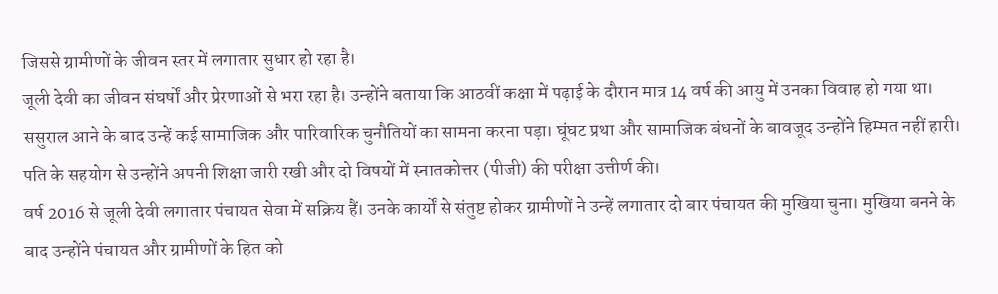जिससे ग्रामीणों के जीवन स्तर में लगातार सुधार हो रहा है।
जूली देवी का जीवन संघर्षों और प्रेरणाओं से भरा रहा है। उन्होंने बताया कि आठवीं कक्षा में पढ़ाई के दौरान मात्र 14 वर्ष की आयु में उनका विवाह हो गया था। ससुराल आने के बाद उन्हें कई सामाजिक और पारिवारिक चुनौतियों का सामना करना पड़ा। घूंघट प्रथा और सामाजिक बंधनों के बावजूद उन्होंने हिम्मत नहीं हारी। पति के सहयोग से उन्होंने अपनी शिक्षा जारी रखी और दो विषयों में स्नातकोत्तर (पीजी) की परीक्षा उत्तीर्ण की।
वर्ष 2016 से जूली देवी लगातार पंचायत सेवा में सक्रिय हैं। उनके कार्यों से संतुष्ट होकर ग्रामीणों ने उन्हें लगातार दो बार पंचायत की मुखिया चुना। मुखिया बनने के बाद उन्होंने पंचायत और ग्रामीणों के हित को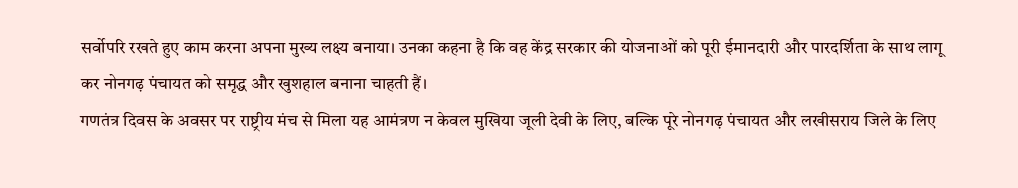सर्वोपरि रखते हुए काम करना अपना मुख्य लक्ष्य बनाया। उनका कहना है कि वह केंद्र सरकार की योजनाओं को पूरी ईमानदारी और पारदर्शिता के साथ लागू कर नोनगढ़ पंचायत को समृद्ध और खुशहाल बनाना चाहती हैं।
गणतंत्र दिवस के अवसर पर राष्ट्रीय मंच से मिला यह आमंत्रण न केवल मुखिया जूली देवी के लिए, बल्कि पूरे नोनगढ़ पंचायत और लखीसराय जिले के लिए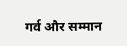गर्व और सम्मान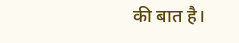की बात है।